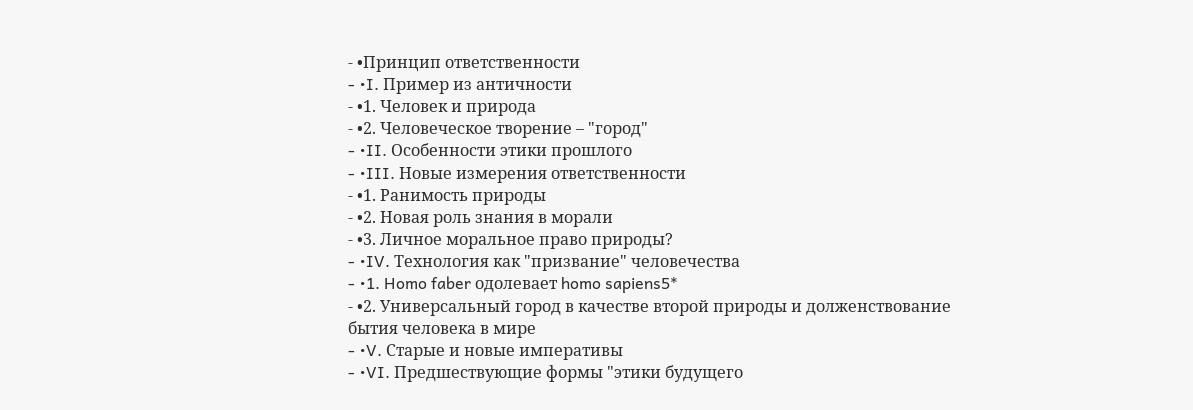- •Принцип ответственности
- •I. Пример из античности
- •1. Человек и природа
- •2. Человеческое творение – "город"
- •II. Особенности этики прошлого
- •III. Новые измерения ответственности
- •1. Ранимость природы
- •2. Новая роль знания в морали
- •3. Личное моральное право природы?
- •IV. Технология как "призвание" человечества
- •1. Homo faber одолевает homo sapiens5*
- •2. Универсальный город в качестве второй природы и долженствование бытия человека в мире
- •V. Старые и новые императивы
- •VI. Предшествующие формы "этики будущего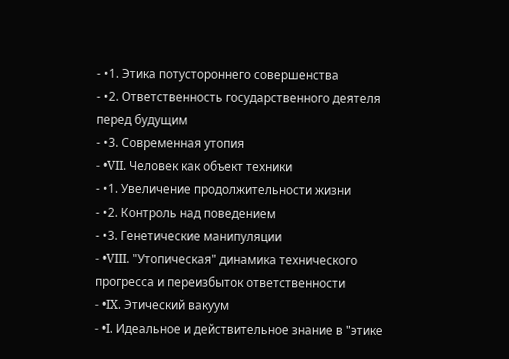- •1. Этика потустороннего совершенства
- •2. Ответственность государственного деятеля перед будущим
- •3. Современная утопия
- •VII. Человек как объект техники
- •1. Увеличение продолжительности жизни
- •2. Контроль над поведением
- •3. Генетические манипуляции
- •VIII. "Утопическая" динамика технического прогресса и переизбыток ответственности
- •IX. Этический вакуум
- •I. Идеальное и действительное знание в "этике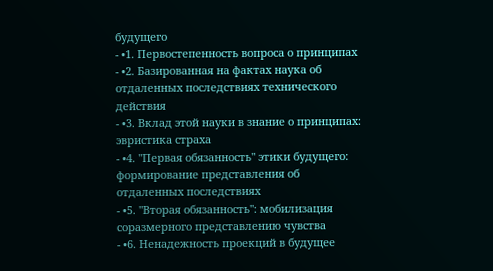будущего
- •1. Первостепенность вопроса о принципах
- •2. Базированная на фактах наука об отдаленных последствиях технического действия
- •3. Вклад этой науки в знание о принципах: эвристика страха
- •4. "Первая обязанность" этики будущего: формирование представления об отдаленных последствиях
- •5. "Вторая обязанность": мобилизация соразмерного представлению чувства
- •6. Ненадежность проекций в будущее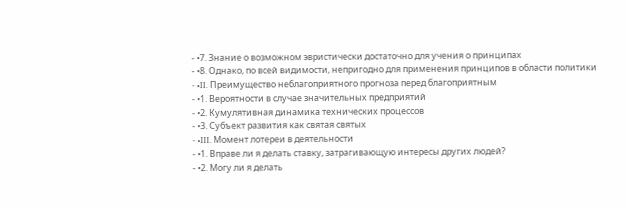- •7. Знание о возможном эвристически достаточно для учения о принципах
- •8. Однако, по всей видимости, непригодно для применения принципов в области политики
- •II. Преимущество неблагоприятного прогноза перед благоприятным
- •1. Вероятности в случае значительных предприятий
- •2. Кумулятивная динамика технических процессов
- •3. Субъект развития как святая святых
- •III. Момент лотереи в деятельности
- •1. Вправе ли я делать ставку, затрагивающую интересы других людей?
- •2. Могу ли я делать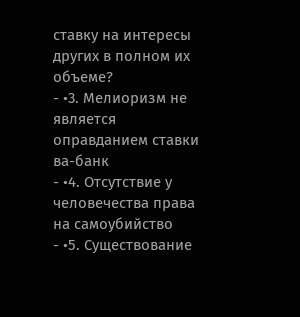ставку на интересы других в полном их объеме?
- •3. Мелиоризм не является оправданием ставки ва-банк
- •4. Отсутствие у человечества права на самоубийство
- •5. Существование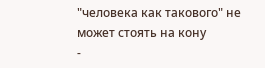"человека как такового" не может стоять на кону
-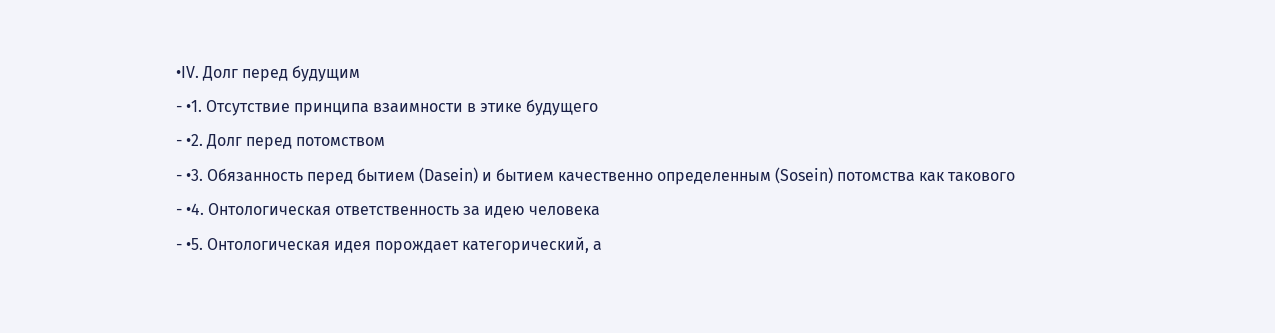•IV. Долг перед будущим
- •1. Отсутствие принципа взаимности в этике будущего
- •2. Долг перед потомством
- •3. Обязанность перед бытием (Dasein) и бытием качественно определенным (Sosein) потомства как такового
- •4. Онтологическая ответственность за идею человека
- •5. Онтологическая идея порождает категорический, а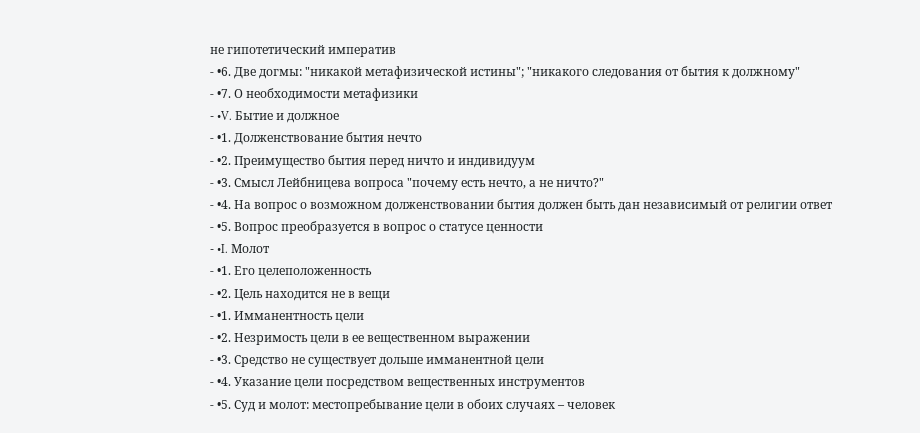не гипотетический императив
- •6. Две догмы: "никакой метафизической истины"; "никакого следования от бытия к должному"
- •7. О необходимости метафизики
- •V. Бытие и должное
- •1. Долженствование бытия нечто
- •2. Преимущество бытия перед ничто и индивидуум
- •3. Смысл Лейбницева вопроса "почему есть нечто, а не ничто?"
- •4. На вопрос о возможном долженствовании бытия должен быть дан независимый от религии ответ
- •5. Вопрос преобразуется в вопрос о статусе ценности
- •I. Молот
- •1. Его целеположенность
- •2. Цель находится не в вещи
- •1. Имманентность цели
- •2. Незримость цели в ее вещественном выражении
- •3. Средство не существует дольше имманентной цели
- •4. Указание цели посредством вещественных инструментов
- •5. Суд и молот: местопребывание цели в обоих случаях – человек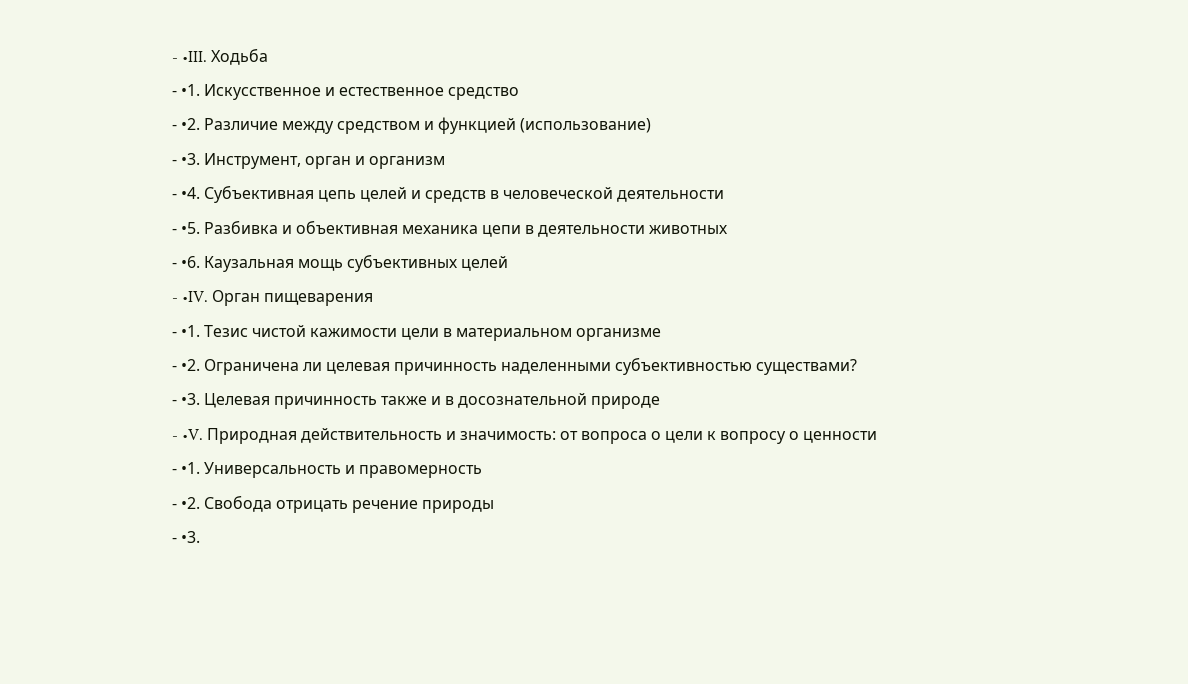- •III. Ходьба
- •1. Искусственное и естественное средство
- •2. Различие между средством и функцией (использование)
- •3. Инструмент, орган и организм
- •4. Субъективная цепь целей и средств в человеческой деятельности
- •5. Разбивка и объективная механика цепи в деятельности животных
- •6. Каузальная мощь субъективных целей
- •IV. Орган пищеварения
- •1. Тезис чистой кажимости цели в материальном организме
- •2. Ограничена ли целевая причинность наделенными субъективностью существами?
- •3. Целевая причинность также и в досознательной природе
- •V. Природная действительность и значимость: от вопроса о цели к вопросу о ценности
- •1. Универсальность и правомерность
- •2. Свобода отрицать речение природы
- •3.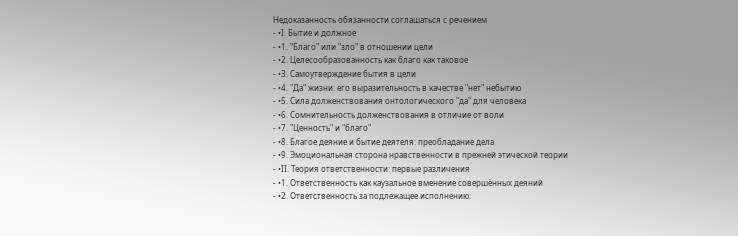Недоказанность обязанности соглашаться с речением
- •I. Бытие и должное
- •1. "Благо" или "зло" в отношении цели
- •2. Целесообразованность как благо как таковое
- •3. Самоутверждение бытия в цели
- •4. "Да" жизни: его выразительность в качестве "нет" небытию
- •5. Сила долженствования онтологического "да" для человека
- •6. Сомнительность долженствования в отличие от воли
- •7. "Ценность" и "благо"
- •8. Благое деяние и бытие деятеля: преобладание дела
- •9. Эмоциональная сторона нравственности в прежней этической теории
- •II. Теория ответственности: первые различения
- •1. Ответственность как каузальное вменение совершённых деяний
- •2. Ответственность за подлежащее исполнению: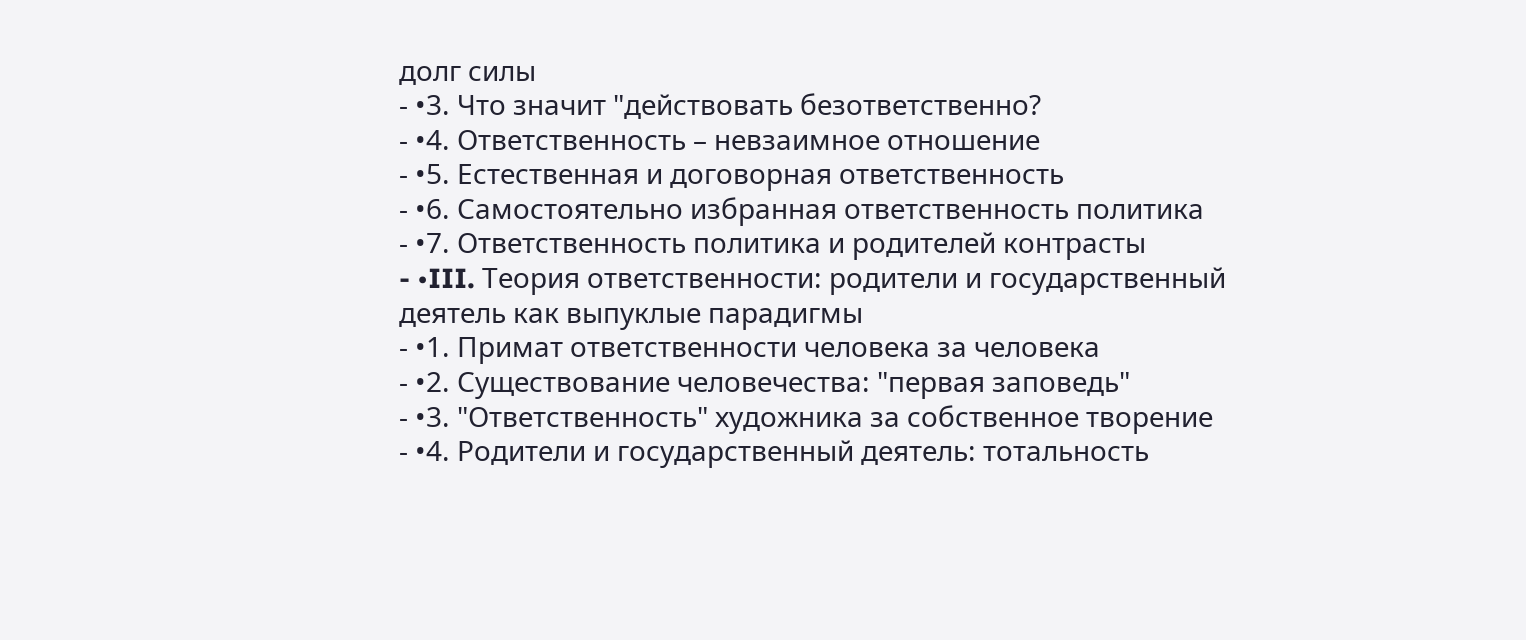долг силы
- •3. Что значит "действовать безответственно?
- •4. Ответственность – невзаимное отношение
- •5. Естественная и договорная ответственность
- •6. Самостоятельно избранная ответственность политика
- •7. Ответственность политика и родителей контрасты
- •III. Теория ответственности: родители и государственный деятель как выпуклые парадигмы
- •1. Примат ответственности человека за человека
- •2. Существование человечества: "первая заповедь"
- •3. "Ответственность" художника за собственное творение
- •4. Родители и государственный деятель: тотальность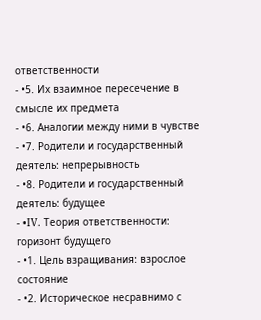ответственности
- •5. Их взаимное пересечение в смысле их предмета
- •6. Аналогии между ними в чувстве
- •7. Родители и государственный деятель: непрерывность
- •8. Родители и государственный деятель: будущее
- •IV. Теория ответственности: горизонт будущего
- •1. Цель взращивания: взрослое состояние
- •2. Историческое несравнимо с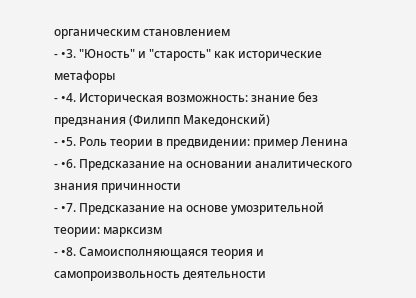органическим становлением
- •3. "Юность" и "старость" как исторические метафоры
- •4. Историческая возможность: знание без предзнания (Филипп Македонский)
- •5. Роль теории в предвидении: пример Ленина
- •6. Предсказание на основании аналитического знания причинности
- •7. Предсказание на основе умозрительной теории: марксизм
- •8. Самоисполняющаяся теория и самопроизвольность деятельности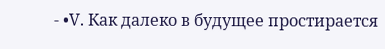- •V. Как далеко в будущее простирается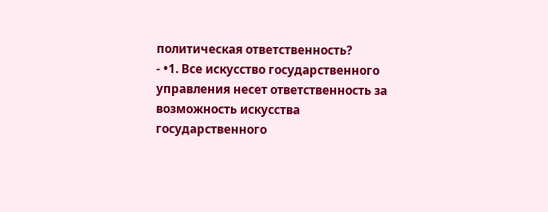политическая ответственность?
- •1. Все искусство государственного управления несет ответственность за возможность искусства государственного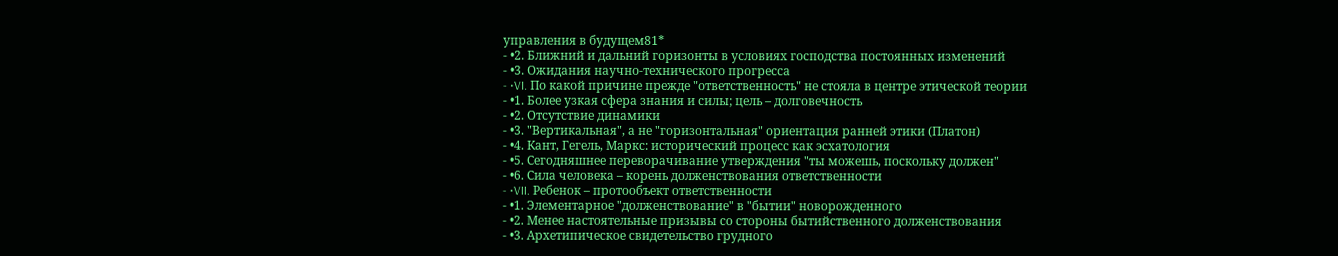управления в будущем81*
- •2. Ближний и дальний горизонты в условиях господства постоянных изменений
- •3. Ожидания научно-технического прогресса
- •VI. По какой причине прежде "ответственность" не стояла в центре этической теории
- •1. Более узкая сфера знания и силы; цель – долговечность
- •2. Отсутствие динамики
- •3. "Вертикальная", а не "горизонтальная" ориентация ранней этики (Платон)
- •4. Кант, Гегель, Маркс: исторический процесс как эсхатология
- •5. Сегодняшнее переворачивание утверждения "ты можешь, поскольку должен"
- •6. Сила человека – корень долженствования ответственности
- •VII. Ребенок – протообъект ответственности
- •1. Элементарное "долженствование" в "бытии" новорожденного
- •2. Менее настоятельные призывы со стороны бытийственного долженствования
- •3. Архетипическое свидетельство грудного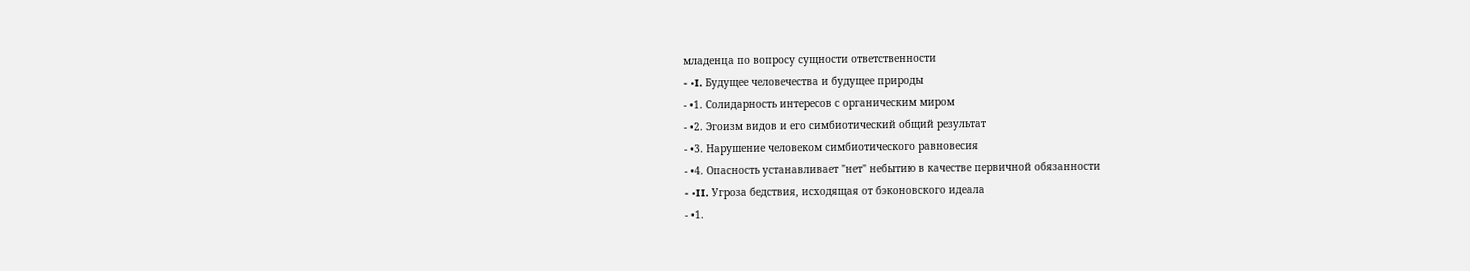младенца по вопросу сущности ответственности
- •I. Будущее человечества и будущее природы
- •1. Солидарность интересов с органическим миром
- •2. Эгоизм видов и его симбиотический общий результат
- •3. Нарушение человеком симбиотического равновесия
- •4. Опасность устанавливает "нет" небытию в качестве первичной обязанности
- •II. Угроза бедствия, исходящая от бэконовского идеала
- •1.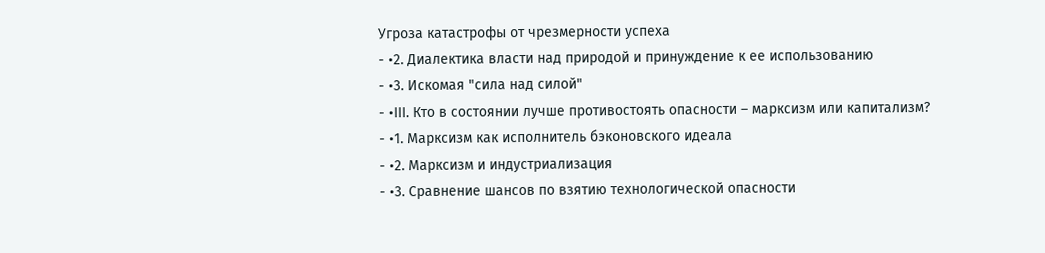Угроза катастрофы от чрезмерности успеха
- •2. Диалектика власти над природой и принуждение к ее использованию
- •3. Искомая "сила над силой"
- •III. Кто в состоянии лучше противостоять опасности – марксизм или капитализм?
- •1. Марксизм как исполнитель бэконовского идеала
- •2. Марксизм и индустриализация
- •3. Сравнение шансов по взятию технологической опасности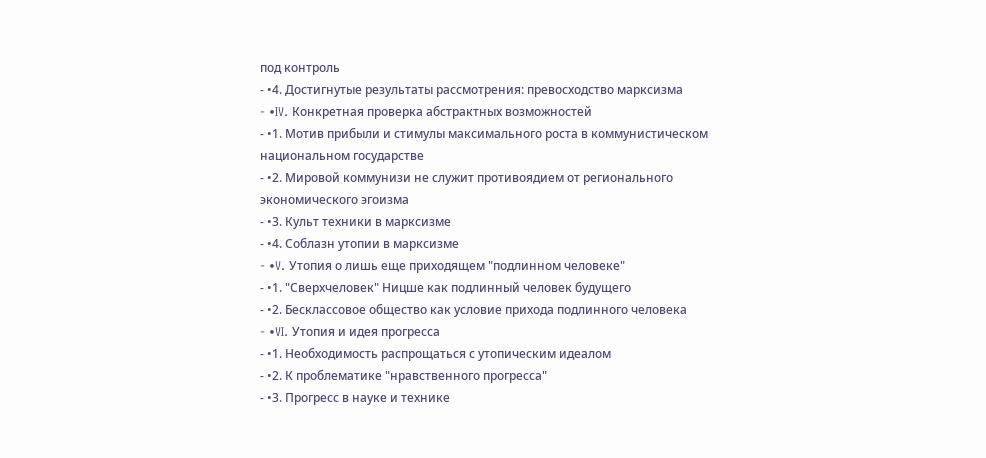под контроль
- •4. Достигнутые результаты рассмотрения: превосходство марксизма
- •IV. Конкретная проверка абстрактных возможностей
- •1. Мотив прибыли и стимулы максимального роста в коммунистическом национальном государстве
- •2. Мировой коммунизи не служит противоядием от регионального экономического эгоизма
- •3. Культ техники в марксизме
- •4. Соблазн утопии в марксизме
- •V. Утопия о лишь еще приходящем "подлинном человеке"
- •1. "Сверхчеловек" Ницше как подлинный человек будущего
- •2. Бесклассовое общество как условие прихода подлинного человека
- •VI. Утопия и идея прогресса
- •1. Необходимость распрощаться с утопическим идеалом
- •2. К проблематике "нравственного прогресса"
- •3. Прогресс в науке и технике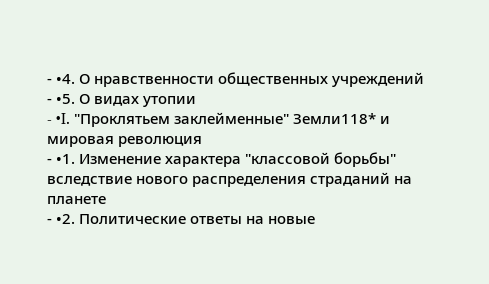- •4. О нравственности общественных учреждений
- •5. О видах утопии
- •I. "Проклятьем заклейменные" Земли118* и мировая революция
- •1. Изменение характера "классовой борьбы" вследствие нового распределения страданий на планете
- •2. Политические ответы на новые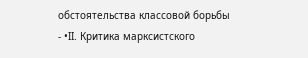обстоятельства классовой борьбы
- •II. Критика марксистского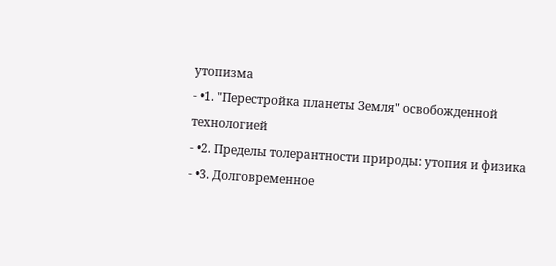утопизма
- •1. "Перестройка планеты Земля" освобожденной технологией
- •2. Пределы толерантности природы: утопия и физика
- •3. Долговременное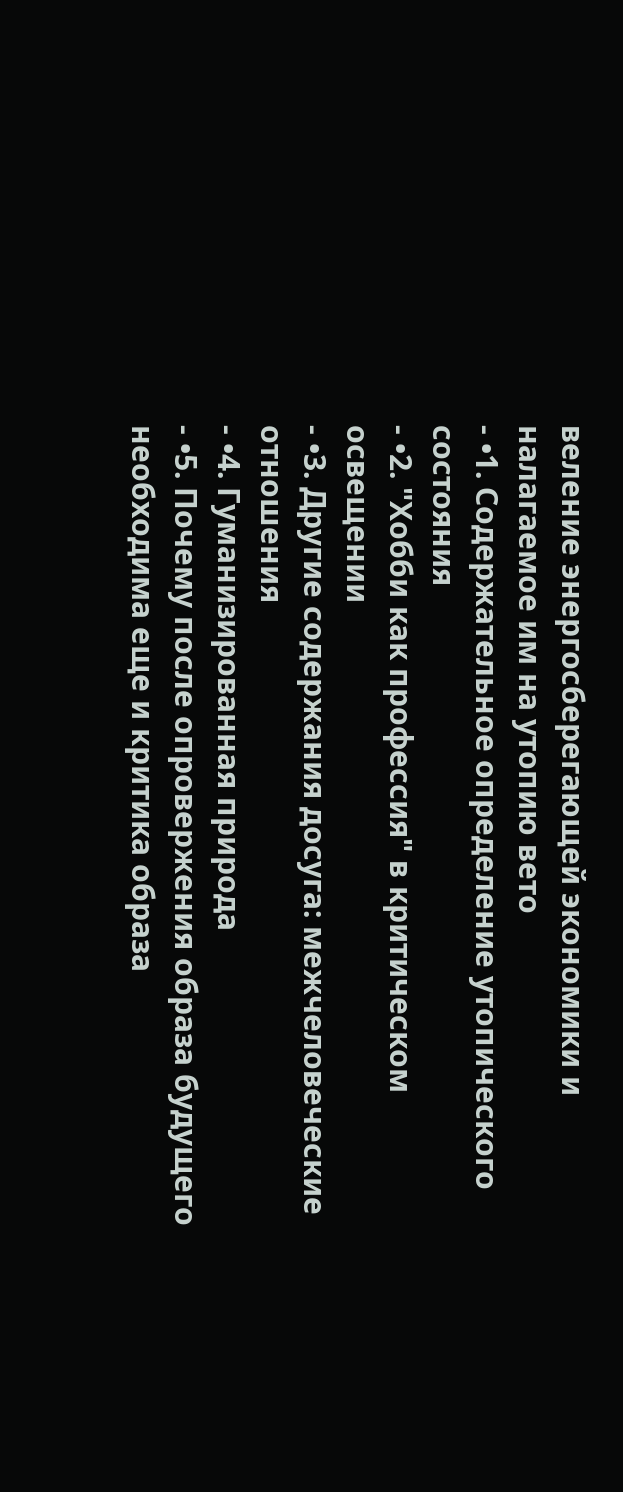веление энергосберегающей экономики и налагаемое им на утопию вето
- •1. Содержательное определение утопического состояния
- •2. "Хобби как профессия" в критическом освещении
- •3. Другие содержания досуга: межчеловеческие отношения
- •4. Гуманизированная природа
- •5. Почему после опровержения образа будущего необходима еще и критика образа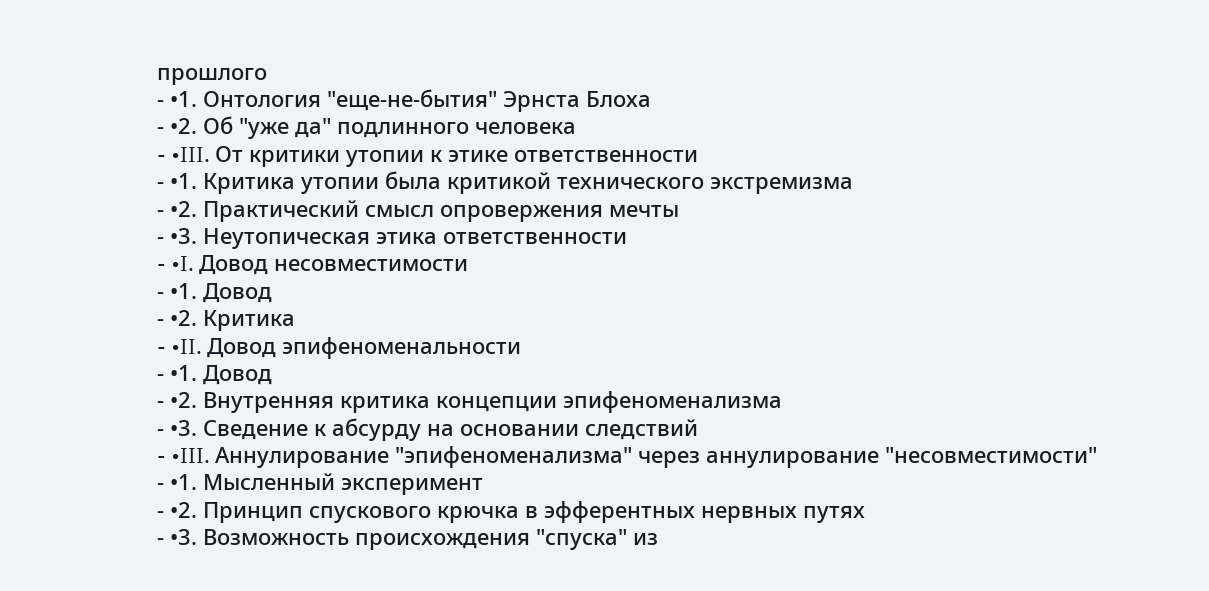прошлого
- •1. Онтология "еще-не-бытия" Эрнста Блоха
- •2. Об "уже да" подлинного человека
- •III. От критики утопии к этике ответственности
- •1. Критика утопии была критикой технического экстремизма
- •2. Практический смысл опровержения мечты
- •3. Неутопическая этика ответственности
- •I. Довод несовместимости
- •1. Довод
- •2. Критика
- •II. Довод эпифеноменальности
- •1. Довод
- •2. Внутренняя критика концепции эпифеноменализма
- •3. Сведение к абсурду на основании следствий
- •III. Аннулирование "эпифеноменализма" через аннулирование "несовместимости"
- •1. Мысленный эксперимент
- •2. Принцип спускового крючка в эфферентных нервных путях
- •3. Возможность происхождения "спуска" из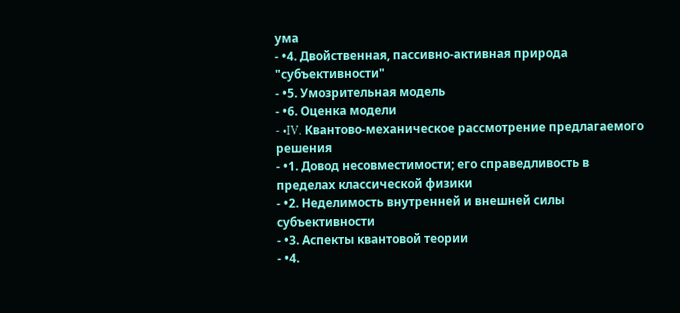ума
- •4. Двойственная, пассивно-активная природа "субъективности"
- •5. Умозрительная модель
- •6. Оценка модели
- •IV. Квантово-механическое рассмотрение предлагаемого решения
- •1. Довод несовместимости; его справедливость в пределах классической физики
- •2. Неделимость внутренней и внешней силы субъективности
- •3. Аспекты квантовой теории
- •4.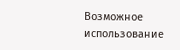Возможное использование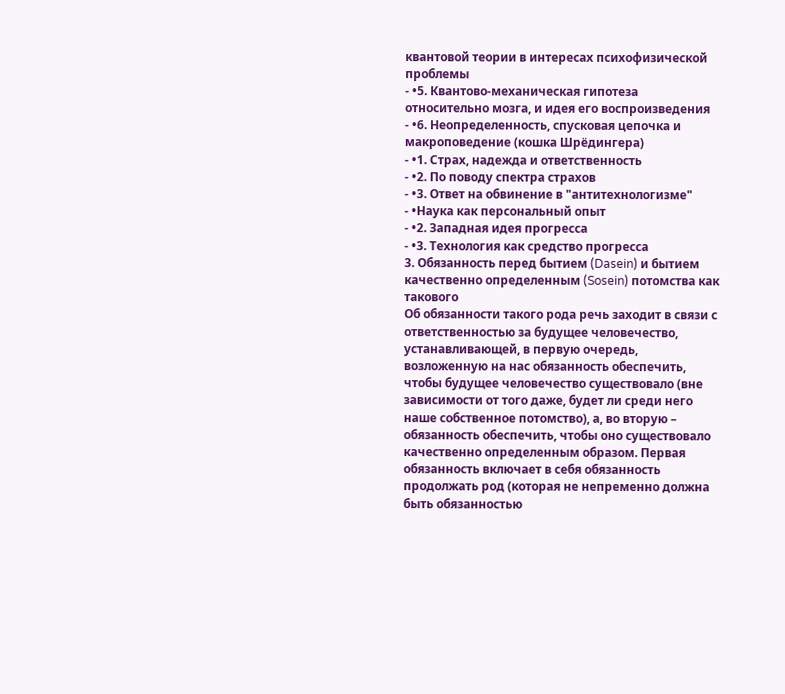квантовой теории в интересах психофизической проблемы
- •5. Квантово-механическая гипотеза относительно мозга, и идея его воспроизведения
- •6. Неопределенность, спусковая цепочка и макроповедение (кошка Шрёдингера)
- •1. Страх, надежда и ответственность
- •2. По поводу спектра страхов
- •3. Ответ на обвинение в "антитехнологизме"
- •Наука как персональный опыт
- •2. Западная идея прогресса
- •3. Технология как средство прогресса
3. Обязанность перед бытием (Dasein) и бытием качественно определенным (Sosein) потомства как такового
Об обязанности такого рода речь заходит в связи с ответственностью за будущее человечество, устанавливающей, в первую очередь, возложенную на нас обязанность обеспечить, чтобы будущее человечество существовало (вне зависимости от того даже, будет ли среди него наше собственное потомство), а, во вторую – обязанность обеспечить, чтобы оно существовало качественно определенным образом. Первая обязанность включает в себя обязанность продолжать род (которая не непременно должна быть обязанностью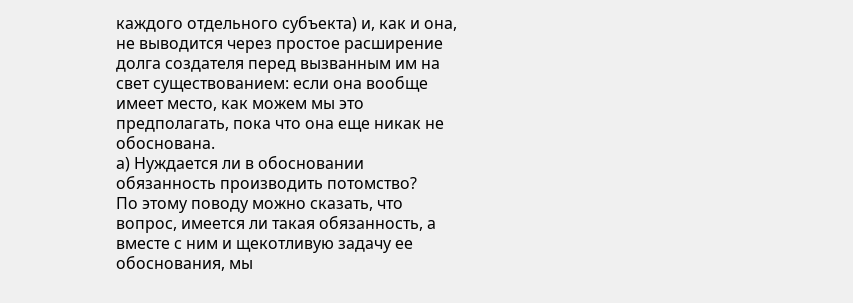каждого отдельного субъекта) и, как и она, не выводится через простое расширение долга создателя перед вызванным им на свет существованием: если она вообще имеет место, как можем мы это предполагать, пока что она еще никак не обоснована.
а) Нуждается ли в обосновании обязанность производить потомство?
По этому поводу можно сказать, что вопрос, имеется ли такая обязанность, а вместе с ним и щекотливую задачу ее обоснования, мы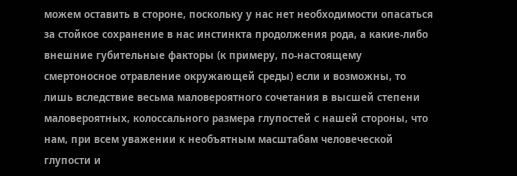можем оставить в стороне, поскольку у нас нет необходимости опасаться за стойкое сохранение в нас инстинкта продолжения рода, а какие-либо внешние губительные факторы (к примеру, по-настоящему смертоносное отравление окружающей среды) если и возможны, то лишь вследствие весьма маловероятного сочетания в высшей степени маловероятных, колоссального размера глупостей с нашей стороны, что нам, при всем уважении к необъятным масштабам человеческой глупости и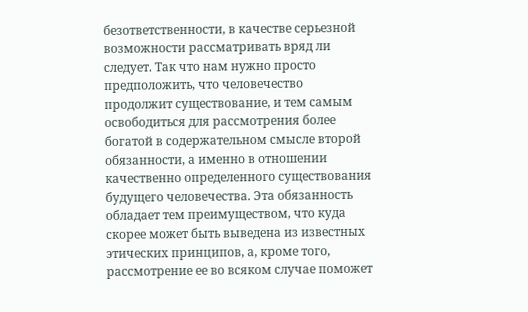безответственности, в качестве серьезной возможности рассматривать вряд ли следует. Так что нам нужно просто предположить, что человечество продолжит существование, и тем самым освободиться для рассмотрения более богатой в содержательном смысле второй обязанности, а именно в отношении качественно определенного существования будущего человечества. Эта обязанность обладает тем преимуществом, что куда скорее может быть выведена из известных этических принципов, а, кроме того, рассмотрение ее во всяком случае поможет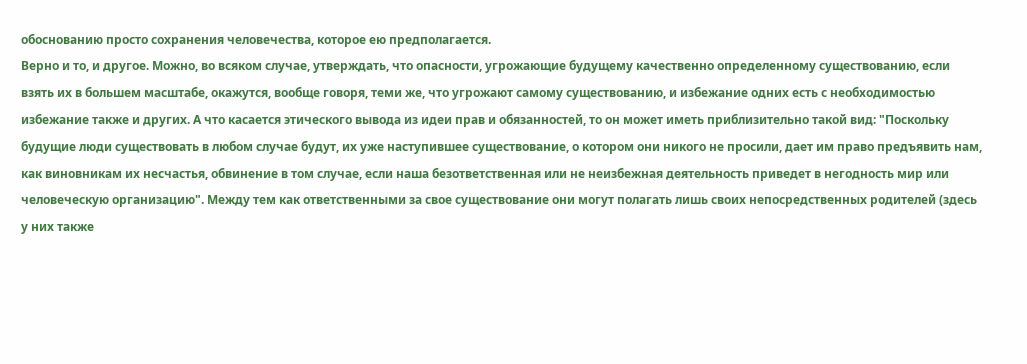обоснованию просто сохранения человечества, которое ею предполагается.
Верно и то, и другое. Можно, во всяком случае, утверждать, что опасности, угрожающие будущему качественно определенному существованию, если взять их в большем масштабе, окажутся, вообще говоря, теми же, что угрожают самому существованию, и избежание одних есть с необходимостью избежание также и других. А что касается этического вывода из идеи прав и обязанностей, то он может иметь приблизительно такой вид: "Поскольку будущие люди существовать в любом случае будут, их уже наступившее существование, о котором они никого не просили, дает им право предъявить нам, как виновникам их несчастья, обвинение в том случае, если наша безответственная или не неизбежная деятельность приведет в негодность мир или человеческую организацию". Между тем как ответственными за свое существование они могут полагать лишь своих непосредственных родителей (здесь у них также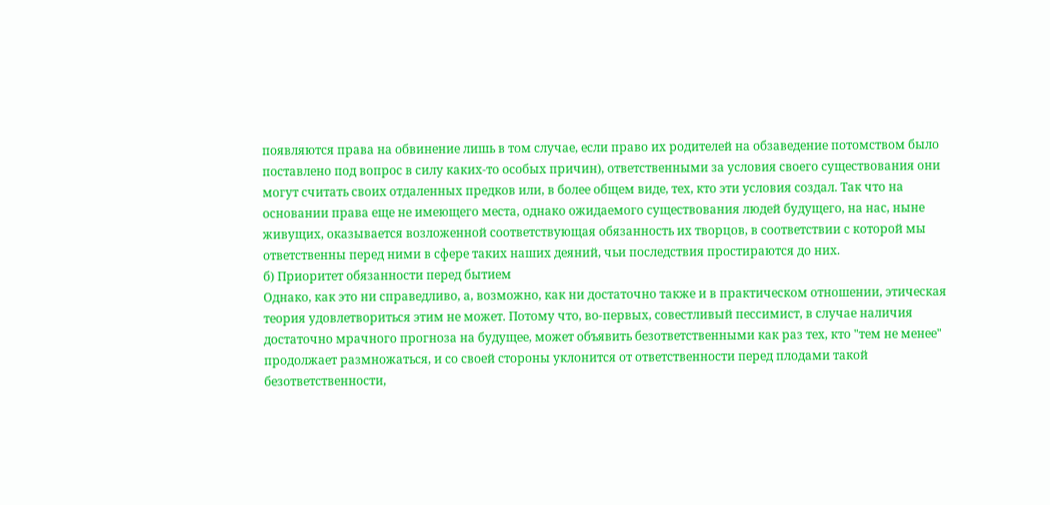появляются права на обвинение лишь в том случае, если право их родителей на обзаведение потомством было поставлено под вопрос в силу каких-то особых причин), ответственными за условия своего существования они могут считать своих отдаленных предков или, в более общем виде, тех, кто эти условия создал. Так что на основании права еще не имеющего места, однако ожидаемого существования людей будущего, на нас, ныне живущих, оказывается возложенной соответствующая обязанность их творцов, в соответствии с которой мы ответственны перед ними в сфере таких наших деяний, чьи последствия простираются до них.
б) Приоритет обязанности перед бытием
Однако, как это ни справедливо, а, возможно, как ни достаточно также и в практическом отношении, этическая теория удовлетвориться этим не может. Потому что, во-первых, совестливый пессимист, в случае наличия достаточно мрачного прогноза на будущее, может объявить безответственными как раз тех, кто "тем не менее" продолжает размножаться, и со своей стороны уклонится от ответственности перед плодами такой безответственности,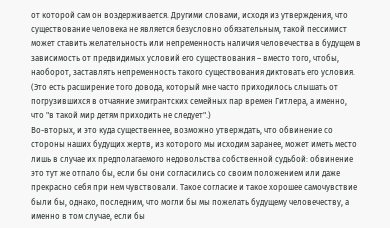от которой сам он воздерживается. Другими словами, исходя из утверждения, что существование человека не является безусловно обязательным, такой пессимист может ставить желательность или непременность наличия человечества в будущем в зависимость от предвидимых условий его существования – вместо того, чтобы, наоборот, заставлять непременность такого существования диктовать его условия. (Это есть расширение того довода, который мне часто приходилось слышать от погрузившихся в отчаяние эмигрантских семейных пар времен Гитлера, а именно, что "в такой мир детям приходить не следует".)
Во-вторых, и это куда существеннее, возможно утверждать, что обвинение со стороны наших будущих жертв, из которого мы исходим заранее, может иметь место лишь в случае их предполагаемого недовольства собственной судьбой: обвинение это тут же отпало бы, если бы они согласились со своим положением или даже прекрасно себя при нем чувствовали. Такое согласие и такое хорошее самочувствие были бы, однако, последним, что могли бы мы пожелать будущему человечеству, а именно в том случае, если бы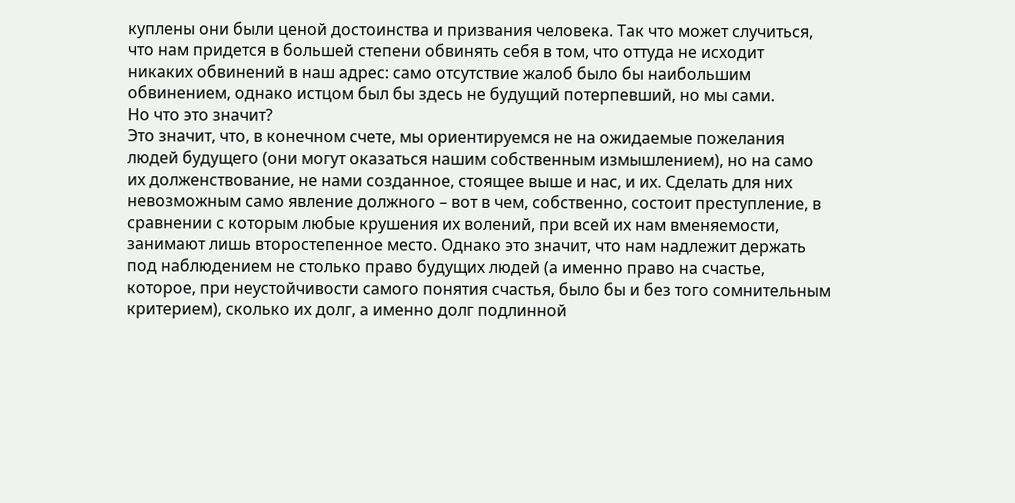куплены они были ценой достоинства и призвания человека. Так что может случиться, что нам придется в большей степени обвинять себя в том, что оттуда не исходит никаких обвинений в наш адрес: само отсутствие жалоб было бы наибольшим обвинением, однако истцом был бы здесь не будущий потерпевший, но мы сами.
Но что это значит?
Это значит, что, в конечном счете, мы ориентируемся не на ожидаемые пожелания людей будущего (они могут оказаться нашим собственным измышлением), но на само их долженствование, не нами созданное, стоящее выше и нас, и их. Сделать для них невозможным само явление должного – вот в чем, собственно, состоит преступление, в сравнении с которым любые крушения их волений, при всей их нам вменяемости, занимают лишь второстепенное место. Однако это значит, что нам надлежит держать под наблюдением не столько право будущих людей (а именно право на счастье, которое, при неустойчивости самого понятия счастья, было бы и без того сомнительным критерием), сколько их долг, а именно долг подлинной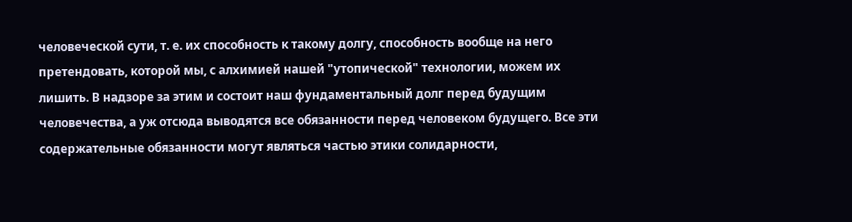человеческой сути, т. е. их способность к такому долгу, способность вообще на него претендовать, которой мы, с алхимией нашей "утопической" технологии, можем их лишить. В надзоре за этим и состоит наш фундаментальный долг перед будущим человечества, а уж отсюда выводятся все обязанности перед человеком будущего. Все эти содержательные обязанности могут являться частью этики солидарности,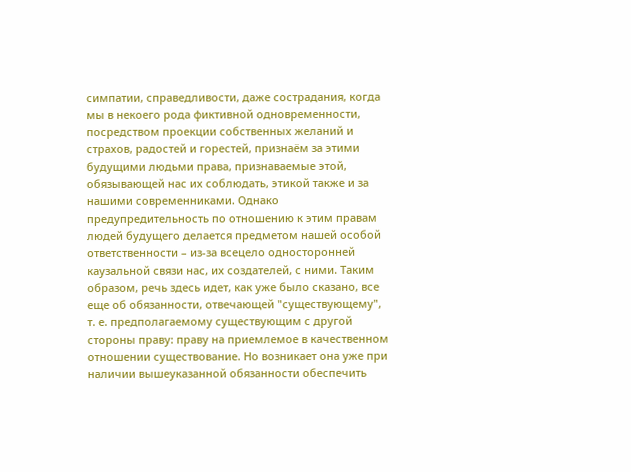симпатии, справедливости, даже сострадания, когда мы в некоего рода фиктивной одновременности, посредством проекции собственных желаний и страхов, радостей и горестей, признаём за этими будущими людьми права, признаваемые этой, обязывающей нас их соблюдать, этикой также и за нашими современниками. Однако предупредительность по отношению к этим правам людей будущего делается предметом нашей особой ответственности – из-за всецело односторонней каузальной связи нас, их создателей, с ними. Таким образом, речь здесь идет, как уже было сказано, все еще об обязанности, отвечающей "существующему", т. е. предполагаемому существующим с другой стороны праву: праву на приемлемое в качественном отношении существование. Но возникает она уже при наличии вышеуказанной обязанности обеспечить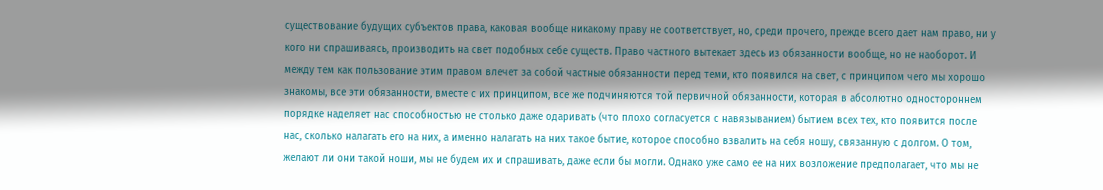существование будущих субъектов права, каковая вообще никакому праву не соответствует, но, среди прочего, прежде всего дает нам право, ни у кого ни спрашиваясь, производить на свет подобных себе существ. Право частного вытекает здесь из обязанности вообще, но не наоборот. И между тем как пользование этим правом влечет за собой частные обязанности перед теми, кто появился на свет, с принципом чего мы хорошо знакомы, все эти обязанности, вместе с их принципом, все же подчиняются той первичной обязанности, которая в абсолютно одностороннем порядке наделяет нас способностью не столько даже одаривать (что плохо согласуется с навязыванием) бытием всех тех, кто появится после нас, сколько налагать его на них, а именно налагать на них такое бытие, которое способно взвалить на себя ношу, связанную с долгом. О том, желают ли они такой ноши, мы не будем их и спрашивать, даже если бы могли. Однако уже само ее на них возложение предполагает, что мы не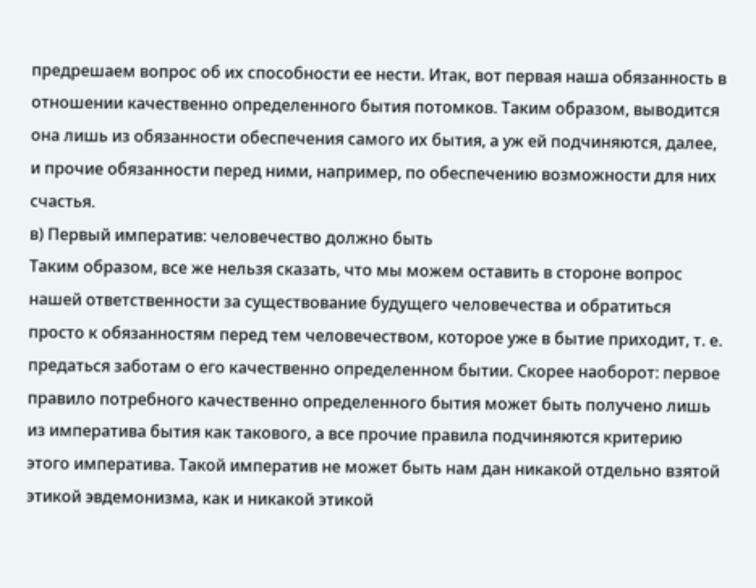предрешаем вопрос об их способности ее нести. Итак, вот первая наша обязанность в отношении качественно определенного бытия потомков. Таким образом, выводится она лишь из обязанности обеспечения самого их бытия, а уж ей подчиняются, далее, и прочие обязанности перед ними, например, по обеспечению возможности для них счастья.
в) Первый императив: человечество должно быть
Таким образом, все же нельзя сказать, что мы можем оставить в стороне вопрос нашей ответственности за существование будущего человечества и обратиться просто к обязанностям перед тем человечеством, которое уже в бытие приходит, т. е. предаться заботам о его качественно определенном бытии. Скорее наоборот: первое правило потребного качественно определенного бытия может быть получено лишь из императива бытия как такового, а все прочие правила подчиняются критерию этого императива. Такой императив не может быть нам дан никакой отдельно взятой этикой эвдемонизма, как и никакой этикой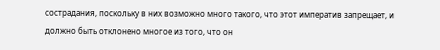сострадания, поскольку в них возможно много такого, что этот императив запрещает, и должно быть отклонено многое из того, что он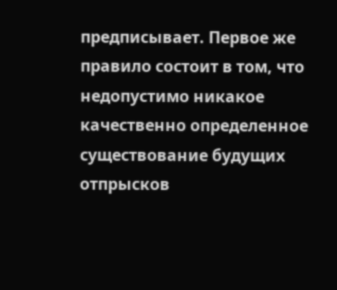предписывает. Первое же правило состоит в том, что недопустимо никакое качественно определенное существование будущих отпрысков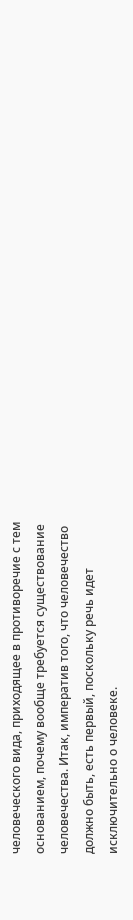человеческого вида, приходящее в противоречие с тем основанием, почему вообще требуется существование человечества. Итак, императив того, что человечество должно быть, есть первый, поскольку речь идет исключительно о человеке.